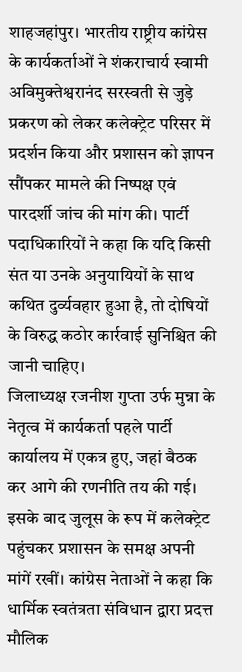शाहजहांपुर। भारतीय राष्ट्रीय कांग्रेस के कार्यकर्ताओं ने शंकराचार्य स्वामी अविमुक्तेश्वरानंद सरस्वती से जुड़े प्रकरण को लेकर कलेक्ट्रेट परिसर में प्रदर्शन किया और प्रशासन को ज्ञापन सौंपकर मामले की निष्पक्ष एवं पारदर्शी जांच की मांग की। पार्टी पदाधिकारियों ने कहा कि यदि किसी संत या उनके अनुयायियों के साथ कथित दुर्व्यवहार हुआ है, तो दोषियों के विरुद्ध कठोर कार्रवाई सुनिश्चित की जानी चाहिए।
जिलाध्यक्ष रजनीश गुप्ता उर्फ मुन्ना के नेतृत्व में कार्यकर्ता पहले पार्टी कार्यालय में एकत्र हुए, जहां बैठक कर आगे की रणनीति तय की गई। इसके बाद जुलूस के रूप में कलेक्ट्रेट पहुंचकर प्रशासन के समक्ष अपनी मांगें रखीं। कांग्रेस नेताओं ने कहा कि धार्मिक स्वतंत्रता संविधान द्वारा प्रदत्त मौलिक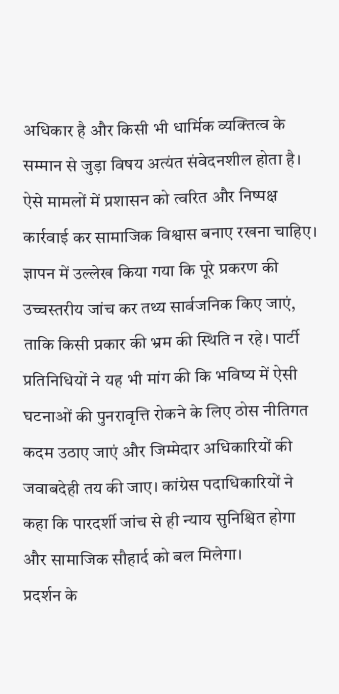अधिकार है और किसी भी धार्मिक व्यक्तित्व के सम्मान से जुड़ा विषय अत्यंत संवेदनशील होता है। ऐसे मामलों में प्रशासन को त्वरित और निष्पक्ष कार्रवाई कर सामाजिक विश्वास बनाए रखना चाहिए।
ज्ञापन में उल्लेख किया गया कि पूरे प्रकरण की उच्चस्तरीय जांच कर तथ्य सार्वजनिक किए जाएं, ताकि किसी प्रकार की भ्रम की स्थिति न रहे। पार्टी प्रतिनिधियों ने यह भी मांग की कि भविष्य में ऐसी घटनाओं की पुनरावृत्ति रोकने के लिए ठोस नीतिगत कदम उठाए जाएं और जिम्मेदार अधिकारियों की जवाबदेही तय की जाए। कांग्रेस पदाधिकारियों ने कहा कि पारदर्शी जांच से ही न्याय सुनिश्चित होगा और सामाजिक सौहार्द को बल मिलेगा।
प्रदर्शन के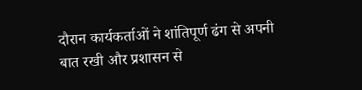दौरान कार्यकर्ताओं ने शांतिपूर्ण ढंग से अपनी बात रखी और प्रशासन से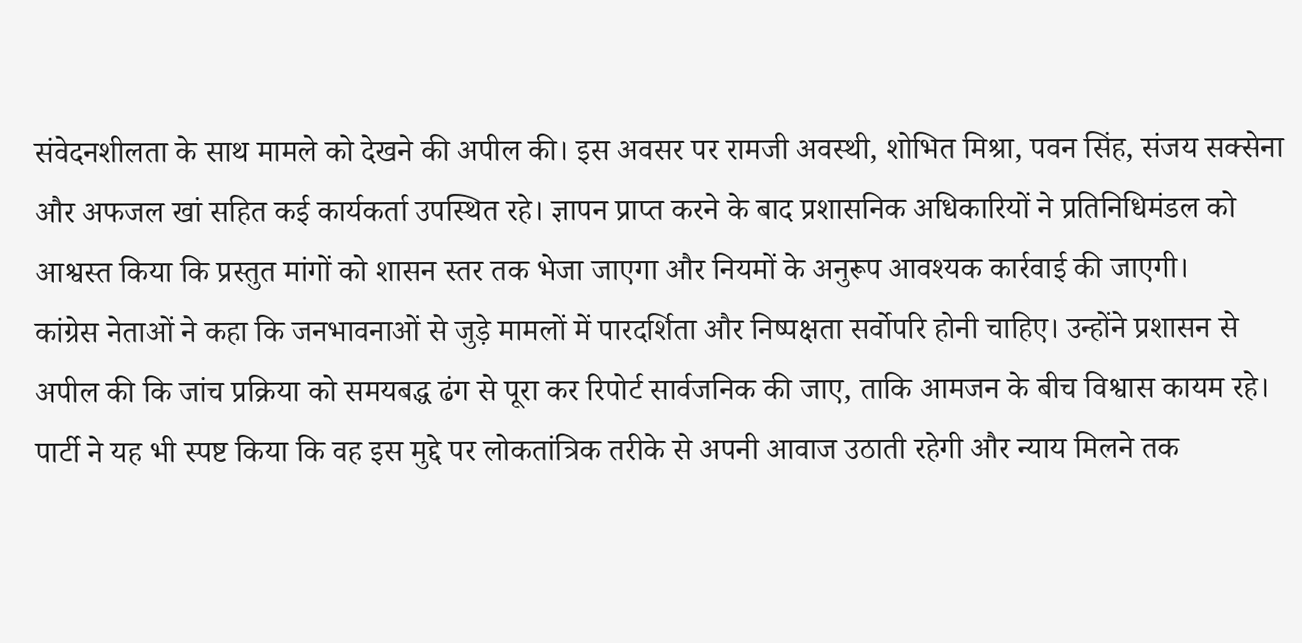संवेदनशीलता के साथ मामले को देखने की अपील की। इस अवसर पर रामजी अवस्थी, शोभित मिश्रा, पवन सिंह, संजय सक्सेना और अफजल खां सहित कई कार्यकर्ता उपस्थित रहे। ज्ञापन प्राप्त करने के बाद प्रशासनिक अधिकारियों ने प्रतिनिधिमंडल को आश्वस्त किया कि प्रस्तुत मांगों को शासन स्तर तक भेजा जाएगा और नियमों के अनुरूप आवश्यक कार्रवाई की जाएगी।
कांग्रेस नेताओं ने कहा कि जनभावनाओं से जुड़े मामलों में पारदर्शिता और निष्पक्षता सर्वोपरि होनी चाहिए। उन्होंने प्रशासन से अपील की कि जांच प्रक्रिया को समयबद्ध ढंग से पूरा कर रिपोर्ट सार्वजनिक की जाए, ताकि आमजन के बीच विश्वास कायम रहे। पार्टी ने यह भी स्पष्ट किया कि वह इस मुद्दे पर लोकतांत्रिक तरीके से अपनी आवाज उठाती रहेगी और न्याय मिलने तक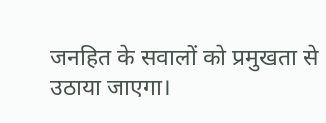जनहित के सवालों को प्रमुखता से उठाया जाएगा।